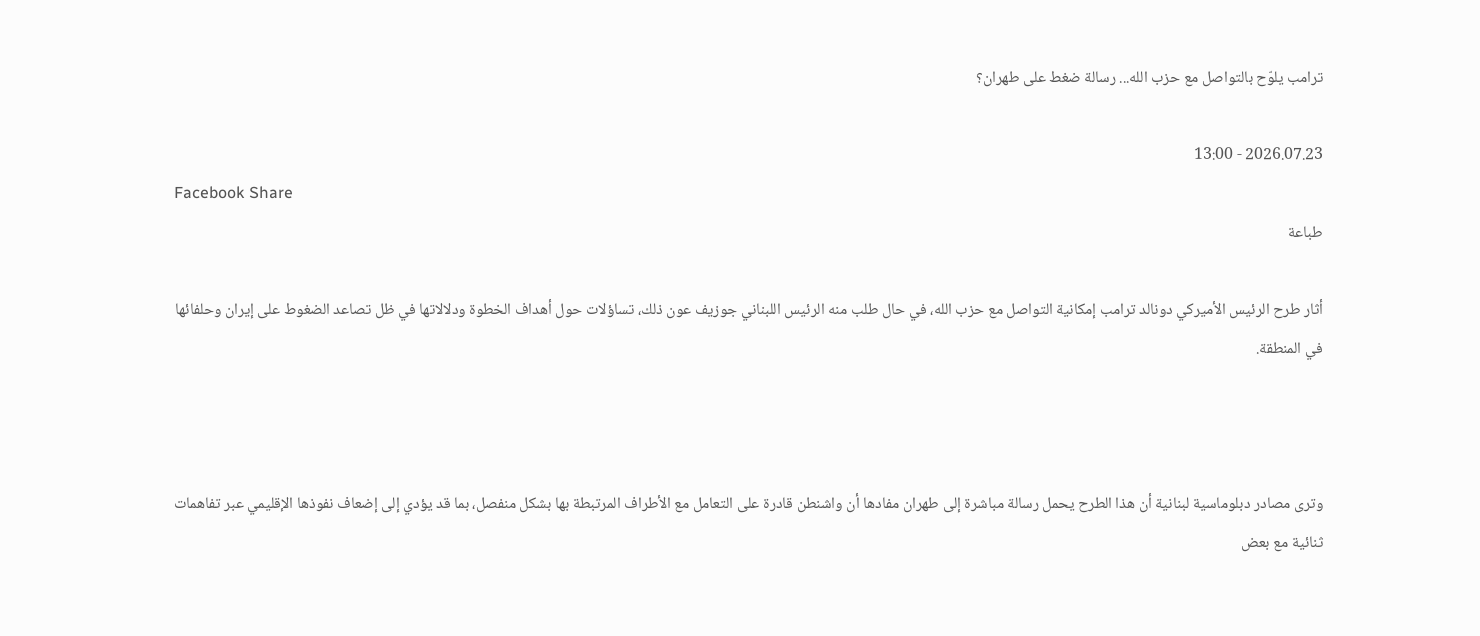ترامب يلوّح بالتواصل مع حزب الله... رسالة ضغط على طهران؟

2026.07.23 - 13:00
Facebook Share
طباعة

أثار طرح الرئيس الأميركي دونالد ترامب إمكانية التواصل مع حزب الله، في حال طلب منه الرئيس اللبناني جوزيف عون ذلك، تساؤلات حول أهداف الخطوة ودلالاتها في ظل تصاعد الضغوط على إيران وحلفائها في المنطقة.



وترى مصادر دبلوماسية لبنانية أن هذا الطرح يحمل رسالة مباشرة إلى طهران مفادها أن واشنطن قادرة على التعامل مع الأطراف المرتبطة بها بشكل منفصل، بما قد يؤدي إلى إضعاف نفوذها الإقليمي عبر تفاهمات ثنائية مع بعض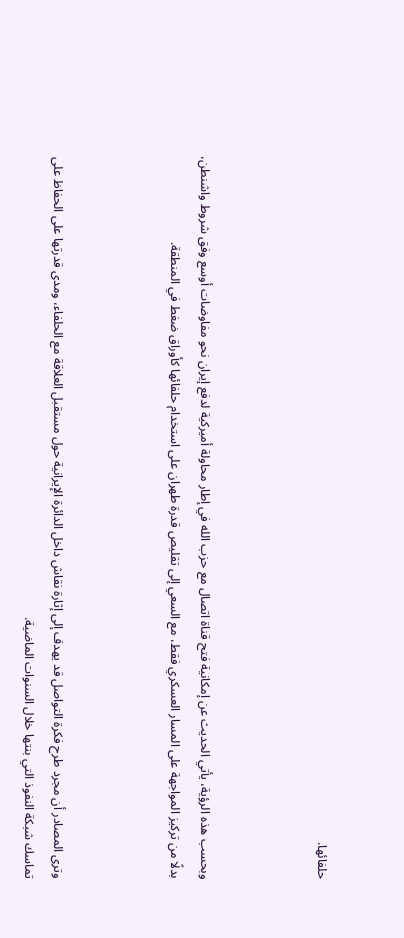حلفائها.



وبحسب هذه الرؤية، يأتي الحديث عن إمكانية فتح قناة اتصال مع حزب الله في إطار محاولة أميركية لدفع إيران نحو مفاوضات أوسع وفق شروط واشنطن، بدلًا من تركيز المواجهة على المسار العسكري فقط، مع السعي إلى تقليص قدرة طهران على استخدام حلفائها كأوراق ضغط في المنطقة.



وترى المصادر أن مجرد طرح فكرة التواصل قد يهدف إلى إثارة نقاش داخل الدائرة الإيرانية حول مستقبل العلاقة مع الحلفاء، ومدى قدرتها على الحفاظ على تماسك شبكة النفوذ التي بنتها خلال السنوات الماضية.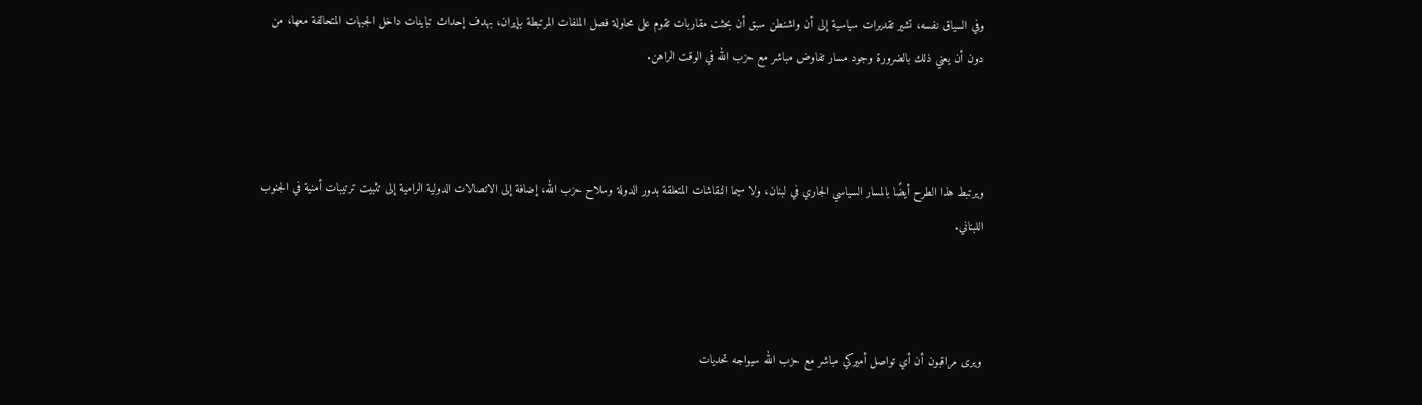وفي السياق نفسه، تشير تقديرات سياسية إلى أن واشنطن سبق أن بحثت مقاربات تقوم على محاولة فصل الملفات المرتبطة بإيران، بهدف إحداث تباينات داخل الجبهات المتحالفة معها، من دون أن يعني ذلك بالضرورة وجود مسار تفاوض مباشر مع حزب الله في الوقت الراهن.



ويرتبط هذا الطرح أيضًا بالمسار السياسي الجاري في لبنان، ولا سيما النقاشات المتعلقة بدور الدولة وسلاح حزب الله، إضافة إلى الاتصالات الدولية الرامية إلى تثبيت ترتيبات أمنية في الجنوب اللبناني.



ويرى مراقبون أن أي تواصل أميركي مباشر مع حزب الله سيواجه تحديات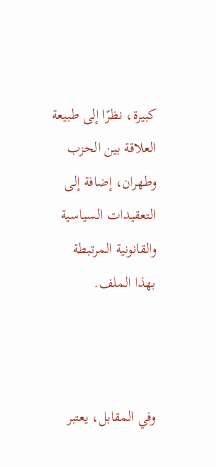كبيرة، نظرًا إلى طبيعة العلاقة بين الحزب وطهران، إضافة إلى التعقيدات السياسية والقانونية المرتبطة بهذا الملف.



وفي المقابل، يعتبر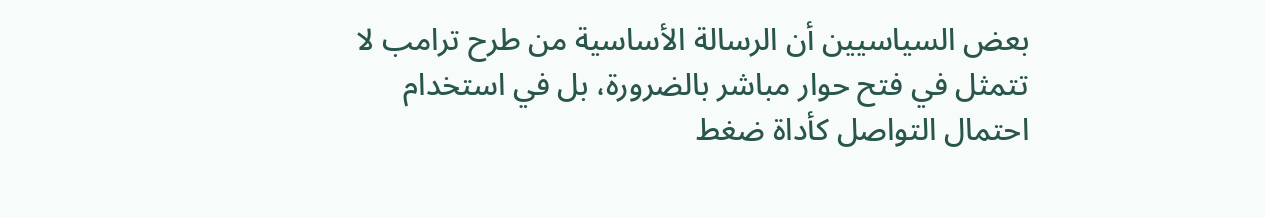بعض السياسيين أن الرسالة الأساسية من طرح ترامب لا تتمثل في فتح حوار مباشر بالضرورة، بل في استخدام احتمال التواصل كأداة ضغط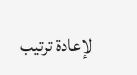لإعادة ترتيب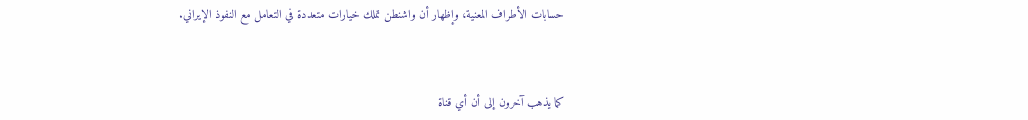حسابات الأطراف المعنية، وإظهار أن واشنطن تملك خيارات متعددة في التعامل مع النفوذ الإيراني.



كما يذهب آخرون إلى أن أي قناة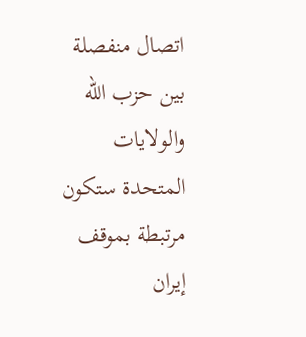اتصال منفصلة بين حزب الله والولايات المتحدة ستكون مرتبطة بموقف إيران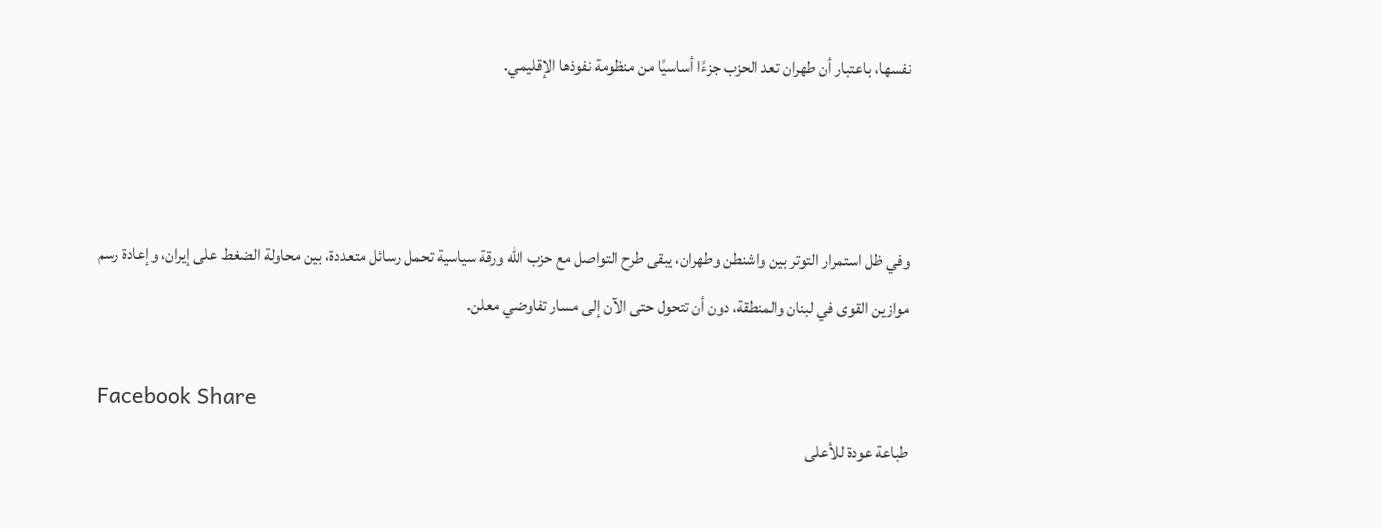نفسها، باعتبار أن طهران تعد الحزب جزءًا أساسيًا من منظومة نفوذها الإقليمي.



وفي ظل استمرار التوتر بين واشنطن وطهران، يبقى طرح التواصل مع حزب الله ورقة سياسية تحمل رسائل متعددة، بين محاولة الضغط على إيران، وإعادة رسم موازين القوى في لبنان والمنطقة، دون أن تتحول حتى الآن إلى مسار تفاوضي معلن.

Facebook Share
طباعة عودة للأعلى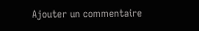Ajouter un commentaire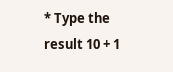* Type the result 10 + 1